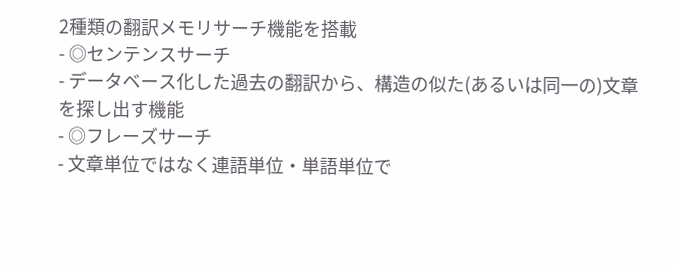2種類の翻訳メモリサーチ機能を搭載
- ◎センテンスサーチ
- データベース化した過去の翻訳から、構造の似た(あるいは同一の)文章を探し出す機能
- ◎フレーズサーチ
- 文章単位ではなく連語単位・単語単位で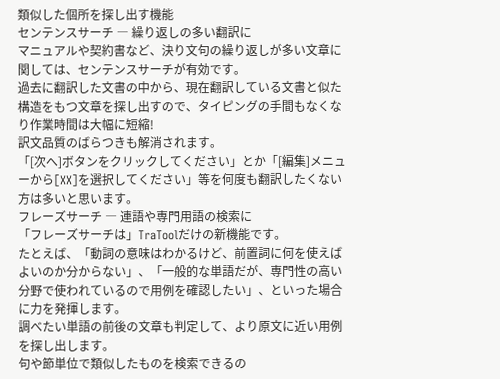類似した個所を探し出す機能
センテンスサーチ ― 繰り返しの多い翻訳に
マニュアルや契約書など、決り文句の繰り返しが多い文章に関しては、センテンスサーチが有効です。
過去に翻訳した文書の中から、現在翻訳している文書と似た構造をもつ文章を探し出すので、タイピングの手間もなくなり作業時間は大幅に短縮!
訳文品質のばらつきも解消されます。
「[次へ]ボタンをクリックしてください」とか「[編集]メニューから[XX]を選択してください」等を何度も翻訳したくない方は多いと思います。
フレーズサーチ ― 連語や専門用語の検索に
「フレーズサーチは」TraToolだけの新機能です。
たとえば、「動詞の意味はわかるけど、前置詞に何を使えばよいのか分からない」、「一般的な単語だが、専門性の高い分野で使われているので用例を確認したい」、といった場合に力を発揮します。
調べたい単語の前後の文章も判定して、より原文に近い用例を探し出します。
句や節単位で類似したものを検索できるの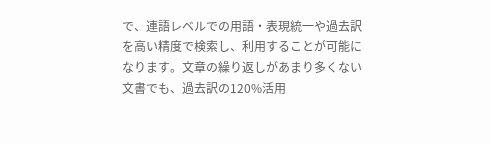で、連語レベルでの用語・表現統一や過去訳を高い精度で検索し、利用することが可能になります。文章の繰り返しがあまり多くない文書でも、過去訳の120%活用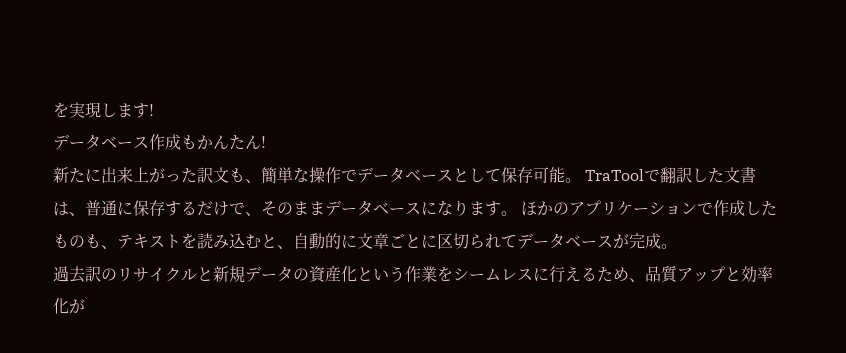を実現します!
データベース作成もかんたん!
新たに出来上がった訳文も、簡単な操作でデータベースとして保存可能。 TraToolで翻訳した文書は、普通に保存するだけで、そのままデータベースになります。 ほかのアプリケーションで作成したものも、テキストを読み込むと、自動的に文章ごとに区切られてデータベースが完成。
過去訳のリサイクルと新規データの資産化という作業をシームレスに行えるため、品質アップと効率化が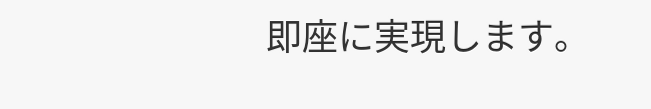即座に実現します。